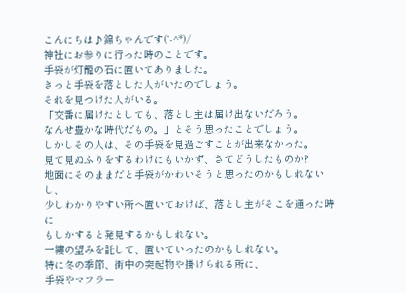こんにちは♪錦ちゃんです(‘-^*)/
神社にお参りに行った時のことです。
手袋が灯籠の石に置いてありました。
きっと手袋を落とした人がいたのでしょう。
それを見つけた人がいる。
「交番に届けたとしても、落とし主は届け出ないだろう。
なんせ豊かな時代だもの。」とそう思ったことでしょう。
しかしその人は、その手袋を見過ごすことが出来なかった。
見て見ぬふりをするわけにもいかず、さてどうしたものか?
地面にそのままだと手袋がかわいそうと思ったのかもしれないし、
少しわかりやすい所へ置いておけば、落とし主がそこを通った時に
もしかすると発見するかもしれない。
一縷の望みを託して、置いていったのかもしれない。
特に冬の季節、街中の突起物や掛けられる所に、
手袋やマフラー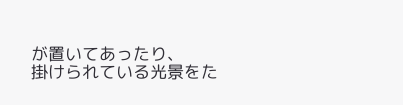が置いてあったり、
掛けられている光景をた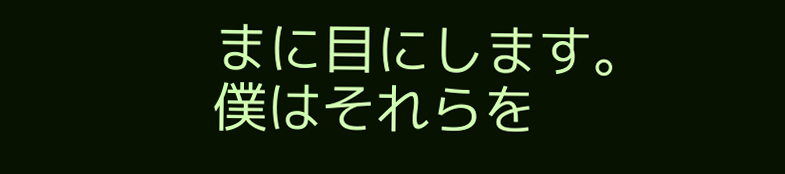まに目にします。
僕はそれらを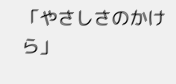「やさしさのかけら」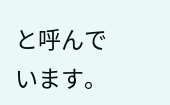と呼んでいます。